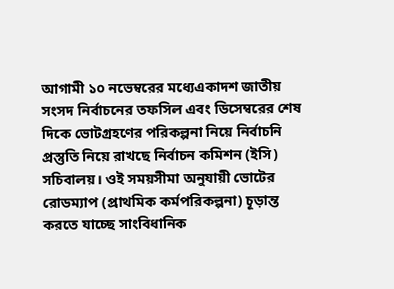আগামী ১০ নভেম্বরের মধ্যেএকাদশ জাতীয় সংসদ নির্বাচনের তফসিল এবং ডিসেম্বরের শেষ দিকে ভোটগ্রহণের পরিকল্পনা নিয়ে নির্বাচনি প্রস্তুতি নিয়ে রাখছে নির্বাচন কমিশন (ইসি) সচিবালয়। ওই সময়সীমা অনুযায়ী ভোটের রোডম্যাপ (প্রাথমিক কর্মপরিকল্পনা) চূড়ান্ত করতে যাচ্ছে সাংবিধানিক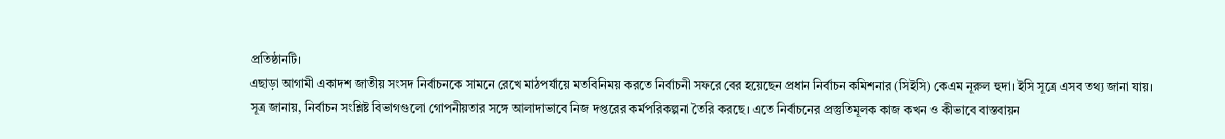প্রতিষ্ঠানটি।
এছাড়া আগামী একাদশ জাতীয় সংসদ নির্বাচনকে সামনে রেখে মাঠপর্যায়ে মতবিনিময় করতে নির্বাচনী সফরে বের হয়েছেন প্রধান নির্বাচন কমিশনার (সিইসি) কেএম নূরুল হুদা। ইসি সূত্রে এসব তথ্য জানা যায়।
সূত্র জানায়, নির্বাচন সংশ্লিষ্ট বিভাগগুলো গোপনীয়তার সঙ্গে আলাদাভাবে নিজ দপ্তরের কর্মপরিকল্পনা তৈরি করছে। এতে নির্বাচনের প্রস্তুতিমূলক কাজ কখন ও কীভাবে বাস্তবায়ন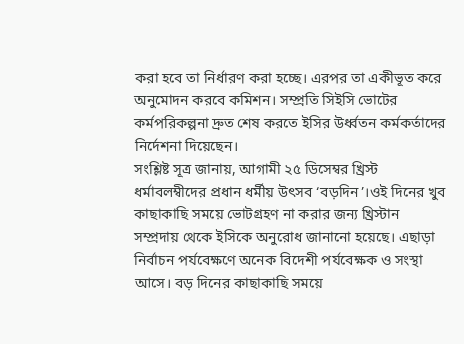করা হবে তা নির্ধারণ করা হচ্ছে। এরপর তা একীভূত করে অনুমোদন করবে কমিশন। সম্প্রতি সিইসি ভোটের কর্মপরিকল্পনা দ্রুত শেষ করতে ইসির উর্ধ্বতন কর্মকর্তাদের নির্দেশনা দিয়েছেন।
সংশ্লিষ্ট সূত্র জানায়, আগামী ২৫ ডিসেম্বর খ্রিস্ট ধর্মাবলম্বীদের প্রধান ধর্মীয় উৎসব ‘বড়দিন’।ওই দিনের খুব কাছাকাছি সময়ে ভোটগ্রহণ না করার জন্য খ্রিস্টান সম্প্রদায় থেকে ইসিকে অনুরোধ জানানো হয়েছে। এছাড়া নির্বাচন পর্যবেক্ষণে অনেক বিদেশী পর্যবেক্ষক ও সংস্থা আসে। বড় দিনের কাছাকাছি সময়ে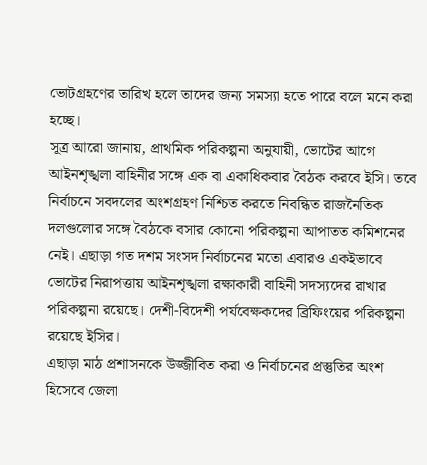ভোটগ্রহণের তারিখ হলে তাদের জন্য সমস্যা হতে পারে বলে মনে করা হচ্ছে।
সূত্র আরো জানায়, প্রাথমিক পরিকল্পনা অনুযায়ী, ভোটের আগে আইনশৃঙ্খলা বাহিনীর সঙ্গে এক বা একাধিকবার বৈঠক করবে ইসি। তবে নির্বাচনে সবদলের অংশগ্রহণ নিশ্চিত করতে নিবন্ধিত রাজনৈতিক দলগুলোর সঙ্গে বৈঠকে বসার কোনো পরিকল্পনা আপাতত কমিশনের নেই। এছাড়া গত দশম সংসদ নির্বাচনের মতো এবারও একইভাবে ভোটের নিরাপত্তায় আইনশৃঙ্খলা রক্ষাকারী বাহিনী সদস্যদের রাখার পরিকল্পনা রয়েছে। দেশী-বিদেশী পর্যবেক্ষকদের ব্রিফিংয়ের পরিকল্পনা রয়েছে ইসির।
এছাড়া মাঠ প্রশাসনকে উজ্জীবিত করা ও নির্বাচনের প্রস্তুতির অংশ হিসেবে জেলা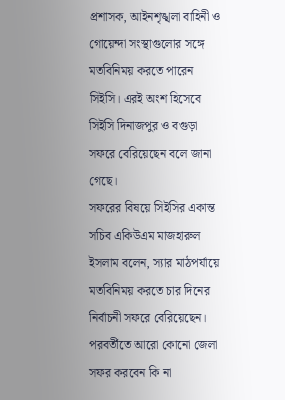প্রশাসক, আইনশৃঙ্খলা বাহিনী ও গোয়েন্দা সংস্থাগুলোর সঙ্গে মতবিনিময় করতে পারেন সিইসি। এরই অংশ হিসেবে সিইসি দিনাজপুর ও বগুড়া সফরে বেরিয়েছেন বলে জানা গেছে।
সফরের বিষয়ে সিইসির একান্ত সচিব একিউএম মাজহারুল ইসলাম বলেন, স্যার মাঠপর্যায়ে মতবিনিময় করতে চার দিনের নির্বাচনী সফরে বেরিয়েছেন। পরবর্তীতে আরো কোনো জেলা সফর করবেন কি না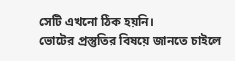সেটি এখনো ঠিক হয়নি।
ভোটের প্রস্তুতির বিষয়ে জানতে চাইলে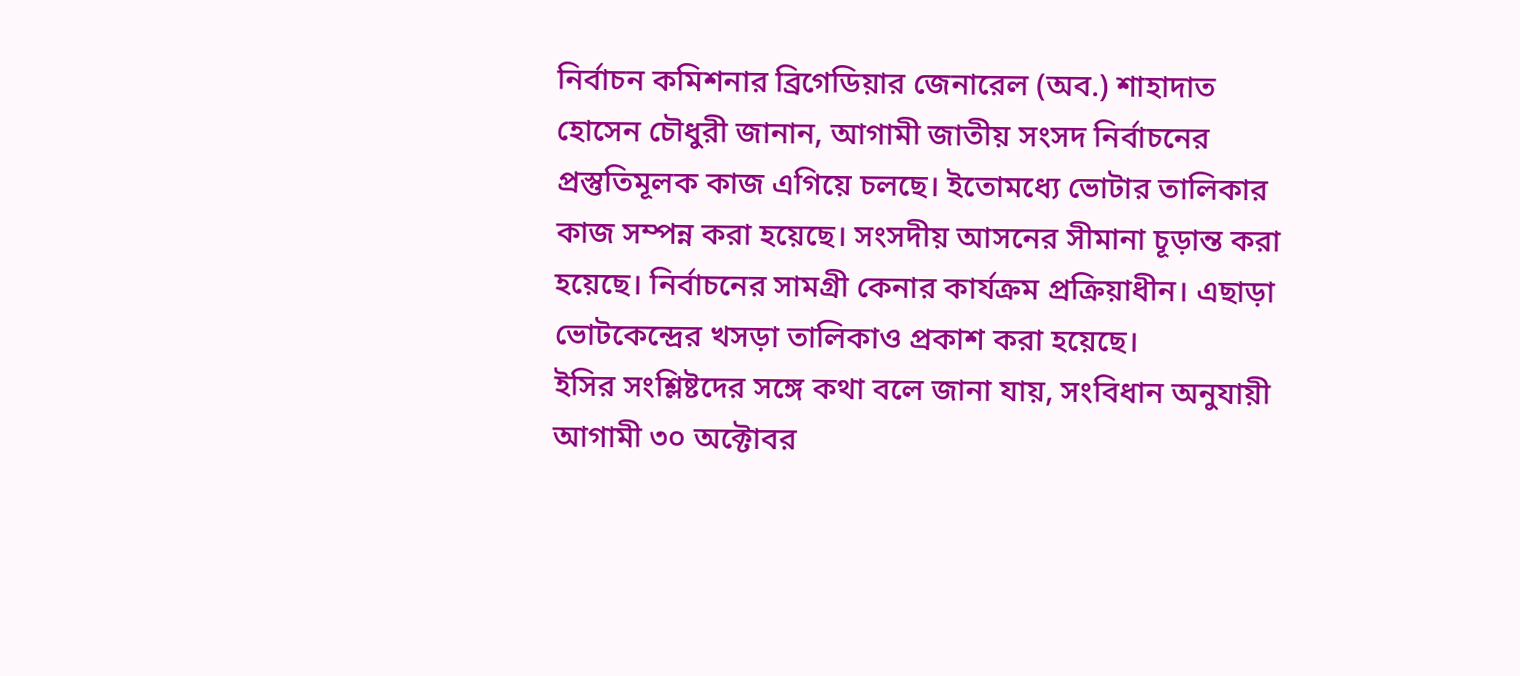নির্বাচন কমিশনার ব্রিগেডিয়ার জেনারেল (অব.) শাহাদাত হোসেন চৌধুরী জানান, আগামী জাতীয় সংসদ নির্বাচনের প্রস্তুতিমূলক কাজ এগিয়ে চলছে। ইতোমধ্যে ভোটার তালিকার কাজ সম্পন্ন করা হয়েছে। সংসদীয় আসনের সীমানা চূড়ান্ত করা হয়েছে। নির্বাচনের সামগ্রী কেনার কার্যক্রম প্রক্রিয়াধীন। এছাড়া ভোটকেন্দ্রের খসড়া তালিকাও প্রকাশ করা হয়েছে।
ইসির সংশ্লিষ্টদের সঙ্গে কথা বলে জানা যায়, সংবিধান অনুযায়ী আগামী ৩০ অক্টোবর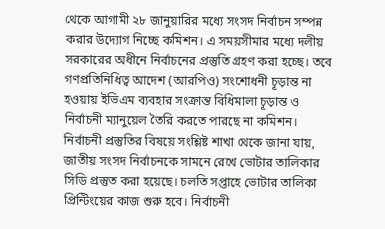থেকে আগামী ২৮ জানুয়ারির মধ্যে সংসদ নির্বাচন সম্পন্ন করার উদ্যোগ নিচ্ছে কমিশন। এ সময়সীমার মধ্যে দলীয় সরকারের অধীনে নির্বাচনের প্রস্তুতি গ্রহণ করা হচ্ছে। তবে গণপ্রতিনিধিত্ব আদেশ (আরপিও) সংশোধনী চূড়ান্ত না হওয়ায় ইভিএম ব্যবহার সংক্রান্ত বিধিমালা চূড়ান্ত ও নির্বাচনী ম্যানুয়েল তৈরি করতে পারছে না কমিশন।
নির্বাচনী প্রস্তুতির বিষয়ে সংশ্লিষ্ট শাখা থেকে জানা যায়, জাতীয় সংসদ নির্বাচনকে সামনে রেখে ভোটার তালিকার সিডি প্রস্তুত করা হয়েছে। চলতি সপ্তাহে ভোটার তালিকা প্রিন্টিংয়ের কাজ শুরু হবে। নির্বাচনী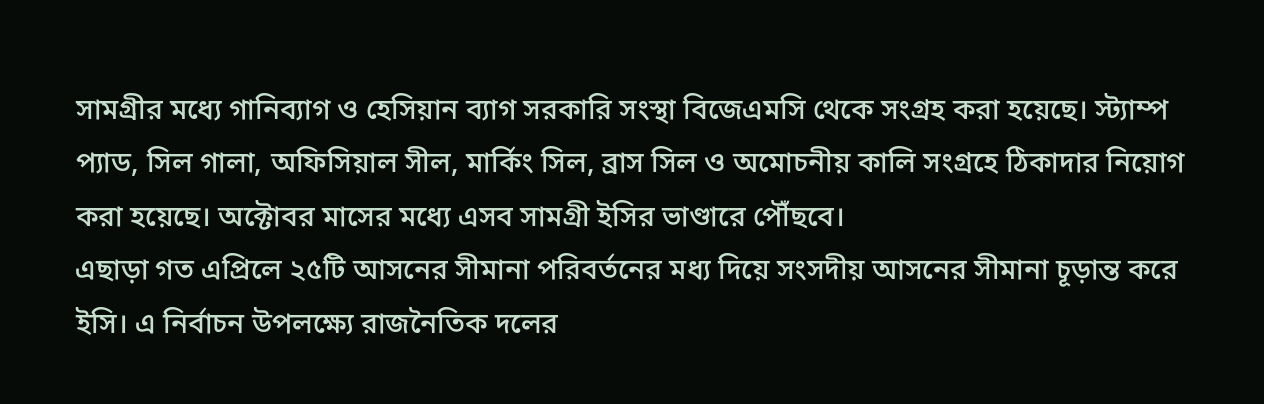সামগ্রীর মধ্যে গানিব্যাগ ও হেসিয়ান ব্যাগ সরকারি সংস্থা বিজেএমসি থেকে সংগ্রহ করা হয়েছে। স্ট্যাম্প প্যাড, সিল গালা, অফিসিয়াল সীল, মার্কিং সিল, ব্রাস সিল ও অমোচনীয় কালি সংগ্রহে ঠিকাদার নিয়োগ করা হয়েছে। অক্টোবর মাসের মধ্যে এসব সামগ্রী ইসির ভাণ্ডারে পৌঁছবে।
এছাড়া গত এপ্রিলে ২৫টি আসনের সীমানা পরিবর্তনের মধ্য দিয়ে সংসদীয় আসনের সীমানা চূড়ান্ত করে ইসি। এ নির্বাচন উপলক্ষ্যে রাজনৈতিক দলের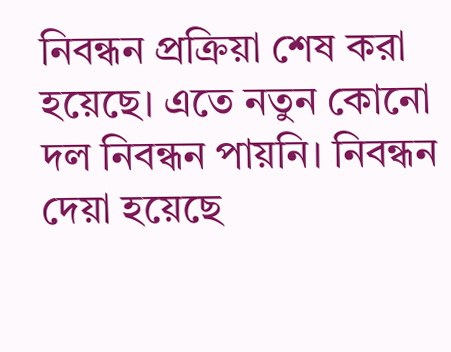নিবন্ধন প্রক্রিয়া শেষ করা হয়েছে। এতে নতুন কোনো দল নিবন্ধন পায়নি। নিবন্ধন দেয়া হয়েছে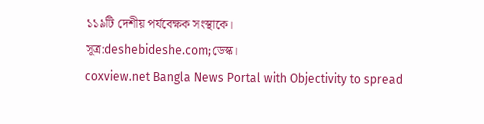১১৯টি দেশীয় পর্যবেক্ষক সংস্থাকে।
সূত্র:deshebideshe.com;ডেস্ক।
coxview.net Bangla News Portal with Objectivity to spread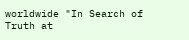worldwide "In Search of Truth at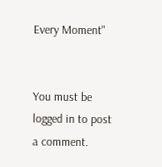Every Moment"


You must be logged in to post a comment.